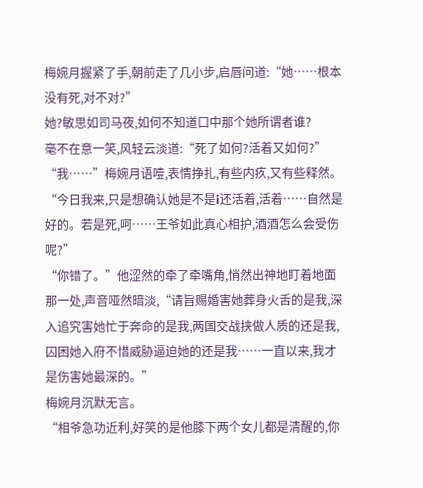梅婉月握紧了手,朝前走了几小步,启唇问道:“她……根本没有死,对不对?”
她?敏思如司马夜,如何不知道口中那个她所谓者谁?
毫不在意一笑,风轻云淡道:“死了如何?活着又如何?”
“我……”梅婉月语噎,表情挣扎,有些内疚,又有些释然。“今日我来,只是想确认她是不是i还活着,活着……自然是好的。若是死,呵……王爷如此真心相护,酒酒怎么会受伤呢?”
“你错了。”他涩然的牵了牵嘴角,悄然出神地盯着地面那一处,声音哑然暗淡,“请旨赐婚害她葬身火舌的是我,深入追究害她忙于奔命的是我,两国交战挟做人质的还是我,囚困她入府不惜威胁逼迫她的还是我……一直以来,我才是伤害她最深的。”
梅婉月沉默无言。
“相爷急功近利,好笑的是他膝下两个女儿都是清醒的,你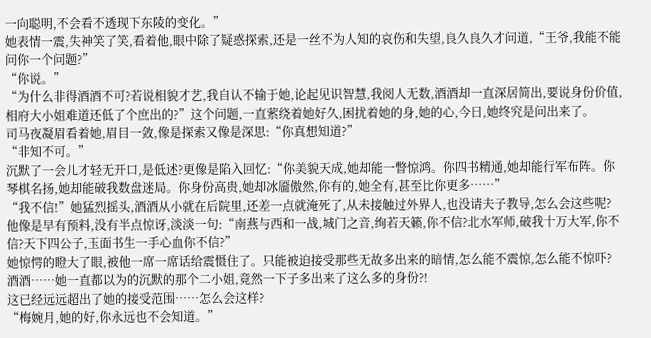一向聪明,不会看不透现下东陵的变化。”
她表情一震,失神笑了笑,看着他,眼中除了疑惑探索,还是一丝不为人知的哀伤和失望,良久良久才问道,“王爷,我能不能问你一个问题?”
“你说。”
“为什么非得酒酒不可?若说相貌才艺,我自认不输于她,论起见识智慧,我阅人无数,酒酒却一直深居简出,要说身份价值,相府大小姐难道还低了个庶出的?”这个问题,一直萦绕着她好久,困扰着她的身,她的心,今日,她终究是问出来了。
司马夜凝眉看着她,眉目一敛,像是探索又像是深思:“你真想知道?”
“非知不可。”
沉默了一会儿才轻无开口,是低述?更像是陷入回忆:“你美貌天成,她却能一瞥惊鸿。你四书精通,她却能行军布阵。你琴棋名扬,她却能破我数盘迷局。你身份高贵,她却冰靥傲然,你有的,她全有,甚至比你更多……”
“我不信!”她猛烈摇头,酒酒从小就在后院里,还差一点就淹死了,从未接触过外界人,也没请夫子教导,怎么会这些呢?
他像是早有预料,没有半点惊讶,淡淡一句:“南燕与西和一战,城门之音,绚若天籁,你不信?北水军师,破我十万大军,你不信?天下四公子,玉面书生一手心血你不信?”
她惊愕的瞪大了眼,被他一席一席话给震慑住了。只能被迫接受那些无故多出来的暗情,怎么能不震惊,怎么能不惊吓?
酒酒……她一直都以为的沉默的那个二小姐,竟然一下子多出来了这么多的身份?!
这已经远远超出了她的接受范围……怎么会这样?
“梅婉月,她的好,你永远也不会知道。”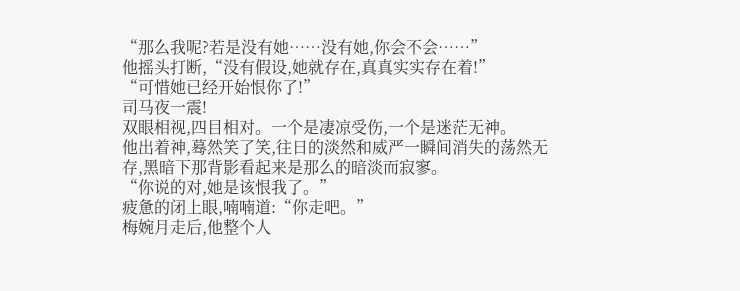“那么我呢?若是没有她……没有她,你会不会……”
他摇头打断,“没有假设,她就存在,真真实实存在着!”
“可惜她已经开始恨你了!”
司马夜一震!
双眼相视,四目相对。一个是凄凉受伤,一个是迷茫无神。
他出着神,蓦然笑了笑,往日的淡然和威严一瞬间消失的荡然无存,黑暗下那背影看起来是那么的暗淡而寂寥。
“你说的对,她是该恨我了。”
疲惫的闭上眼,喃喃道:“你走吧。”
梅婉月走后,他整个人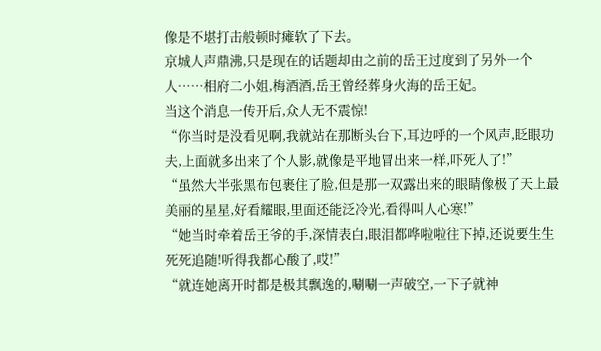像是不堪打击般顿时瘫软了下去。
京城人声鼎沸,只是现在的话题却由之前的岳王过度到了另外一个人……相府二小姐,梅酒酒,岳王曾经葬身火海的岳王妃。
当这个消息一传开后,众人无不震惊!
“你当时是没看见啊,我就站在那断头台下,耳边呼的一个风声,眨眼功夫,上面就多出来了个人影,就像是平地冒出来一样,吓死人了!”
“虽然大半张黑布包裹住了脸,但是那一双露出来的眼睛像极了天上最美丽的星星,好看耀眼,里面还能泛冷光,看得叫人心寒!”
“她当时牵着岳王爷的手,深情表白,眼泪都哗啦啦往下掉,还说要生生死死追随!听得我都心酸了,哎!”
“就连她离开时都是极其飘逸的,唰唰一声破空,一下子就神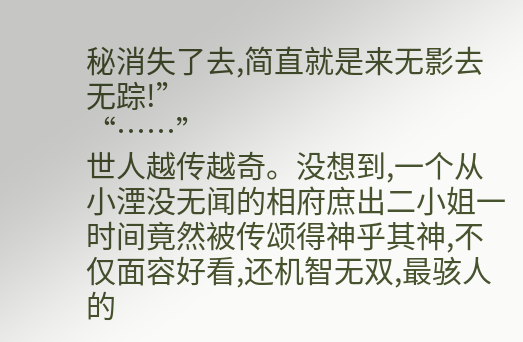秘消失了去,简直就是来无影去无踪!”
“……”
世人越传越奇。没想到,一个从小湮没无闻的相府庶出二小姐一时间竟然被传颂得神乎其神,不仅面容好看,还机智无双,最骇人的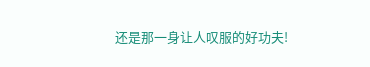还是那一身让人叹服的好功夫!